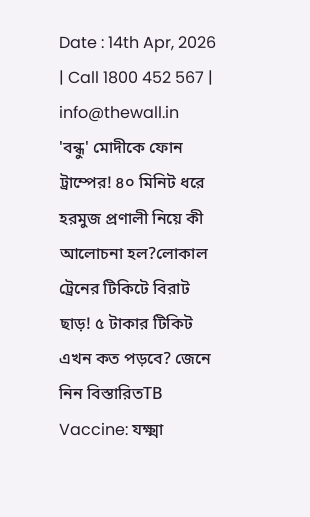Date : 14th Apr, 2026 | Call 1800 452 567 | info@thewall.in
'বন্ধু' মোদীকে ফোন ট্রাম্পের! ৪০ মিনিট ধরে হরমুজ প্রণালী নিয়ে কী আলোচনা হল?লোকাল ট্রেনের টিকিটে বিরাট ছাড়! ৫ টাকার টিকিট এখন কত পড়বে? জেনে নিন বিস্তারিতTB Vaccine: যক্ষ্মা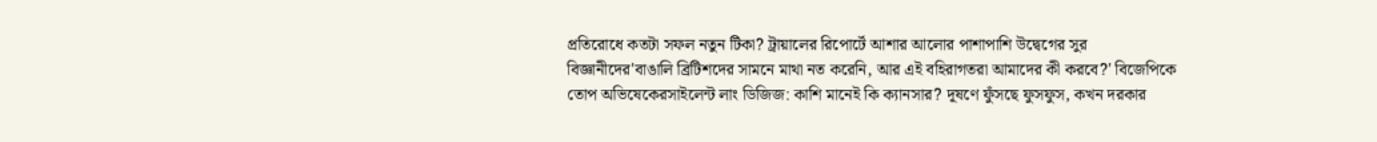প্রতিরোধে কতটা সফল নতুন টিকা? ট্রায়ালের রিপোর্টে আশার আলোর পাশাপাশি উদ্বেগের সুর বিজ্ঞানীদের'বাঙালি ব্রিটিশদের সামনে মাথা নত করেনি, আর এই বহিরাগতরা আমাদের কী করবে?' বিজেপিকে তোপ অভিষেকেরসাইলেন্ট লাং ডিজিজ: কাশি মানেই কি ক্যানসার? দূষণে ফুঁসছে ফুসফুস, কখন দরকার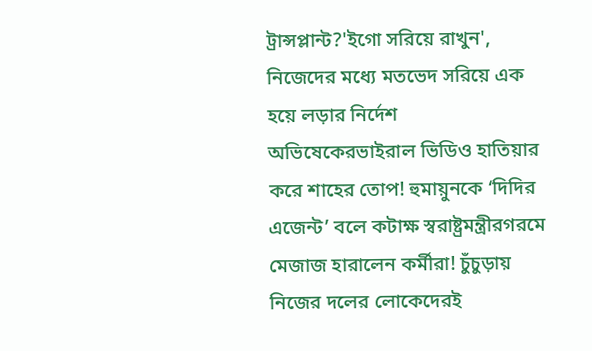ট্রান্সপ্লান্ট?'ইগো সরিয়ে রাখুন', নিজেদের মধ্যে মতভেদ সরিয়ে এক হয়ে লড়ার নির্দেশ অভিষেকেরভাইরাল ভিডিও হাতিয়ার করে শাহের তোপ! হুমায়ুনকে ‘দিদির এজেন্ট’ বলে কটাক্ষ স্বরাষ্ট্রমন্ত্রীরগরমে মেজাজ হারালেন কর্মীরা! চুঁচুড়ায় নিজের দলের লোকেদেরই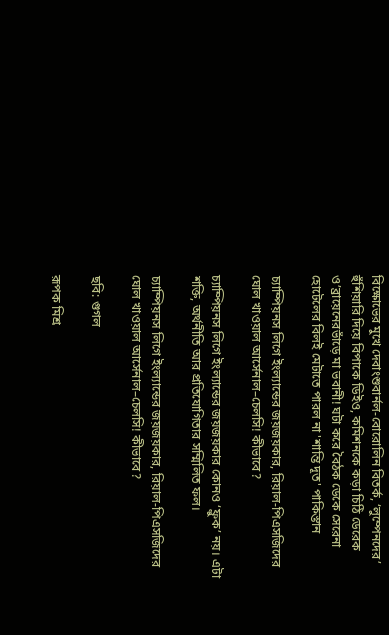বিক্ষোভের মুখে দেবাংশুবার্নল-বোরোলিন বিতর্ক, ‘লুম্পেনদের’ হুঁশিয়ারি দিয়ে বিপাকে ডিইও, কমিশনকে কড়া চিঠি ডেরেক ও’ব্রায়েনেরভাঁড়ে মা ভবানী! ঘটা করে বৈঠক ডেকে সেরেনা হোটেলের বিলই মেটাতে পারল না 'শান্তি দূত' পাকিস্তান

চ্যাম্পিয়নস লিগে ইংল্যান্ডের জয়জয়কার, রিয়াল-পিএসজিদের ঘোল খাওয়াল আর্সেনাল–চেলসি! কীভাবে?

চ্যাম্পিয়নস লিগে ইংল্যান্ডের জয়জয়কার কোনও ‘ফ্লুক’ নয়। এটা শক্তি, অর্থনীতি আর প্রতিযোগিতার সম্মিলিত ফল।

চ্যাম্পিয়নস লিগে ইংল্যান্ডের জয়জয়কার, রিয়াল-পিএসজিদের ঘোল খাওয়াল আর্সেনাল–চেলসি! কীভাবে?

ছবি: গুগল

রূপক মিশ্র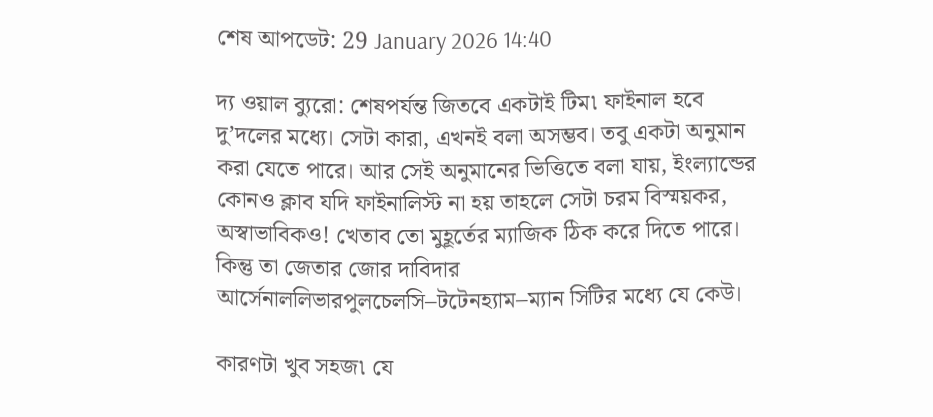শেষ আপডেট: 29 January 2026 14:40

দ্য ওয়াল ব্যুরো: শেষপর্যন্ত জিতবে একটাই টিম৷ ফাইনাল হবে দু’দলের মধ্যে। সেটা কারা, এখনই বলা অসম্ভব। তবু একটা অনুমান করা যেতে পারে। আর সেই অনুমানের ভিত্তিতে বলা যায়, ইংল্যান্ডের কোনও ক্লাব যদি ফাইনালিস্ট না হয় তাহলে সেটা চরম বিস্ময়কর, অস্বাভাবিকও! খেতাব তো মুহূর্তের ম্যাজিক ঠিক করে দিতে পারে। কিন্তু তা জেতার জোর দাবিদার আর্সেনাললিভারপুলচেলসি–টটেনহ্যাম–ম্যান সিটির মধ্যে যে কেউ।

কারণটা খুব সহজ৷ যে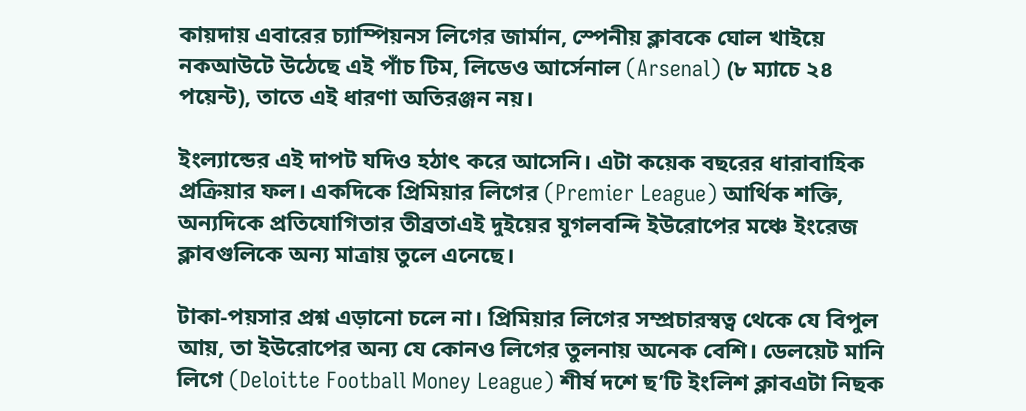কায়দায় এবারের চ্যাম্পিয়নস লিগের জার্মান, স্পেনীয় ক্লাবকে ঘোল খাইয়ে নকআউটে উঠেছে এই পাঁচ টিম, লিডেও আর্সেনাল (Arsenal) (৮ ম্যাচে ২৪ পয়েন্ট), তাতে এই ধারণা অতিরঞ্জন নয়।

ইংল্যান্ডের এই দাপট যদিও হঠাৎ করে আসেনি। এটা কয়েক বছরের ধারাবাহিক প্রক্রিয়ার ফল। একদিকে প্রিমিয়ার লিগের (Premier League) আর্থিক শক্তি, অন্যদিকে প্রতিযোগিতার তীব্রতাএই দুইয়ের যুগলবন্দি ইউরোপের মঞ্চে ইংরেজ ক্লাবগুলিকে অন্য মাত্রায় তুলে এনেছে।

টাকা-পয়সার প্রশ্ন এড়ানো চলে না। প্রিমিয়ার লিগের সম্প্রচারস্বত্ব থেকে যে বিপুল আয়, তা ইউরোপের অন্য যে কোনও লিগের তুলনায় অনেক বেশি। ডেলয়েট মানি লিগে (Deloitte Football Money League) শীর্ষ দশে ছ’টি ইংলিশ ক্লাবএটা নিছক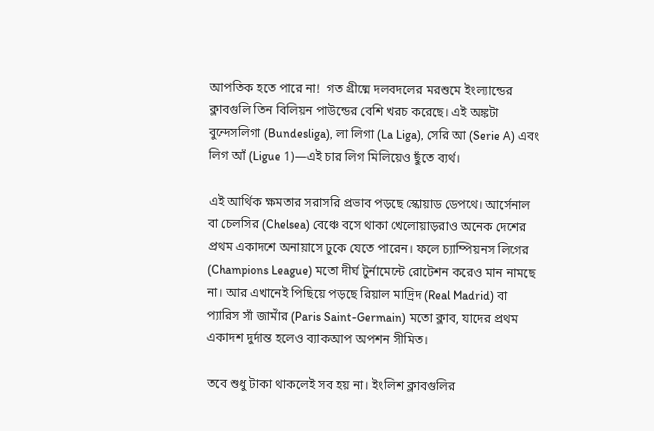আপতিক হতে পারে না!  গত গ্রীষ্মে দলবদলের মরশুমে ইংল্যান্ডের ক্লাবগুলি তিন বিলিয়ন পাউন্ডের বেশি খরচ করেছে। এই অঙ্কটা বুন্দেসলিগা (Bundesliga), লা লিগা (La Liga), সেরি আ (Serie A) এবং লিগ আঁ (Ligue 1)—এই চার লিগ মিলিয়েও ছুঁতে ব্যর্থ।

এই আর্থিক ক্ষমতার সরাসরি প্রভাব পড়ছে স্কোয়াড ডেপথে। আর্সেনাল বা চেলসির (Chelsea) বেঞ্চে বসে থাকা খেলোয়াড়রাও অনেক দেশের প্রথম একাদশে অনায়াসে ঢুকে যেতে পারেন। ফলে চ্যাম্পিয়নস লিগের (Champions League) মতো দীর্ঘ টুর্নামেন্টে রোটেশন করেও মান নামছে না। আর এখানেই পিছিয়ে পড়ছে রিয়াল মাদ্রিদ (Real Madrid) বা প্যারিস সাঁ জার্মাঁর (Paris Saint-Germain) মতো ক্লাব, যাদের প্রথম একাদশ দুর্দান্ত হলেও ব্যাকআপ অপশন সীমিত।

তবে শুধু টাকা থাকলেই সব হয় না। ইংলিশ ক্লাবগুলির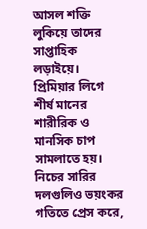আসল শক্তি লুকিয়ে তাদের সাপ্তাহিক লড়াইয়ে। প্রিমিয়ার লিগে শীর্ষ মানের শারীরিক ও মানসিক চাপ সামলাতে হয়। নিচের সারির দলগুলিও ভয়ংকর গতিতে প্রেস করে,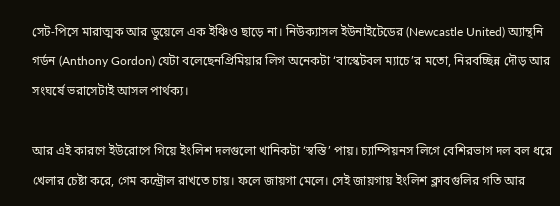সেট-পিসে মারাত্মক আর ডুয়েলে এক ইঞ্চিও ছাড়ে না। নিউক্যাসল ইউনাইটেডের (Newcastle United) অ্যান্থনি গর্ডন (Anthony Gordon) যেটা বলেছেনপ্রিমিয়ার লিগ অনেকটা ‘বাস্কেটবল ম্যাচে’র মতো, নিরবচ্ছিন্ন দৌড় আর সংঘর্ষে ভরাসেটাই আসল পার্থক্য।

আর এই কারণে ইউরোপে গিয়ে ইংলিশ দলগুলো খানিকটা ‘স্বস্তি’ পায়। চ্যাম্পিয়নস লিগে বেশিরভাগ দল বল ধরে খেলার চেষ্টা করে, গেম কন্ট্রোল রাখতে চায়। ফলে জায়গা মেলে। সেই জায়গায় ইংলিশ ক্লাবগুলির গতি আর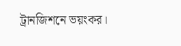ট্রানজিশনে ভয়ংকর।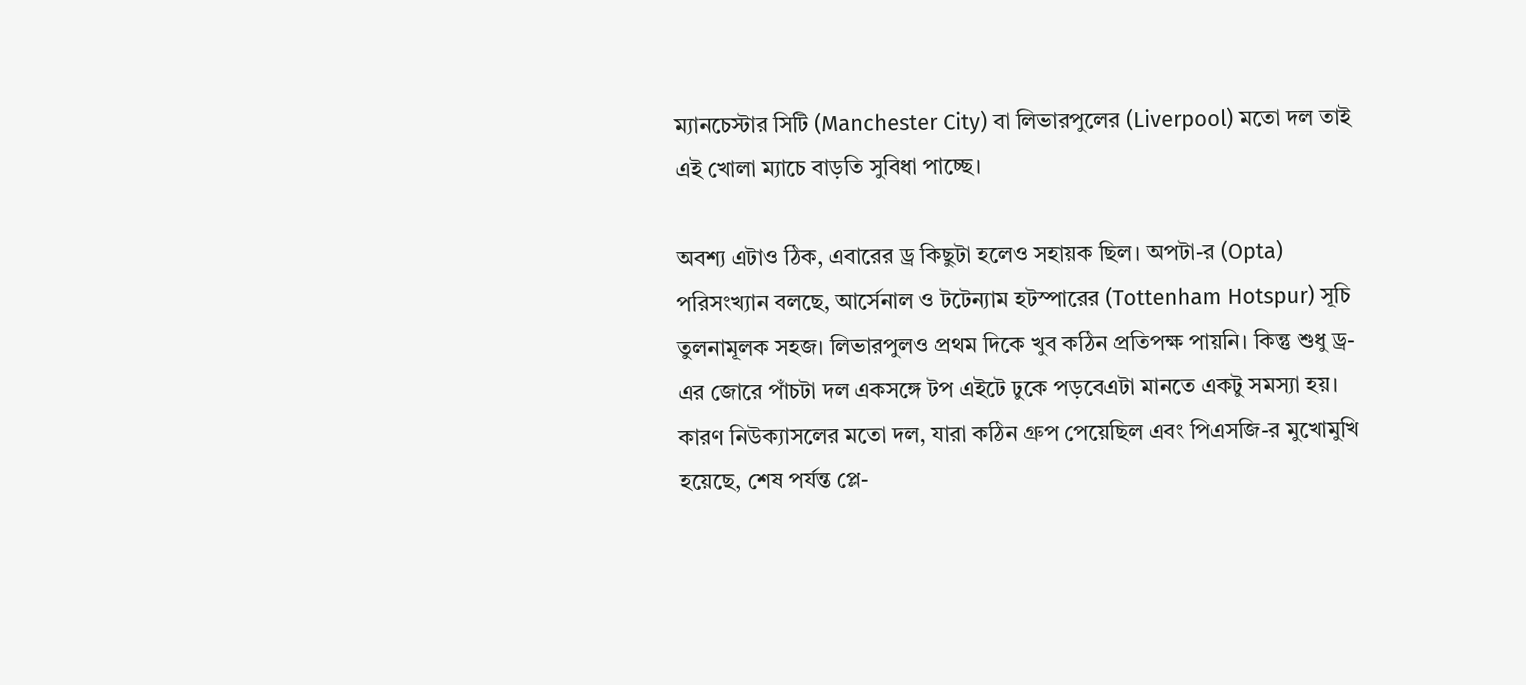ম্যানচেস্টার সিটি (Manchester City) বা লিভারপুলের (Liverpool) মতো দল তাই এই খোলা ম্যাচে বাড়তি সুবিধা পাচ্ছে।

অবশ্য এটাও ঠিক, এবারের ড্র কিছুটা হলেও সহায়ক ছিল। অপটা-র (Opta) পরিসংখ্যান বলছে, আর্সেনাল ও টটেন্যাম হটস্পারের (Tottenham Hotspur) সূচি তুলনামূলক সহজ। লিভারপুলও প্রথম দিকে খুব কঠিন প্রতিপক্ষ পায়নি। কিন্তু শুধু ড্র-এর জোরে পাঁচটা দল একসঙ্গে টপ এইটে ঢুকে পড়বেএটা মানতে একটু সমস্যা হয়। কারণ নিউক্যাসলের মতো দল, যারা কঠিন গ্রুপ পেয়েছিল এবং পিএসজি-র মুখোমুখি হয়েছে, শেষ পর্যন্ত প্লে-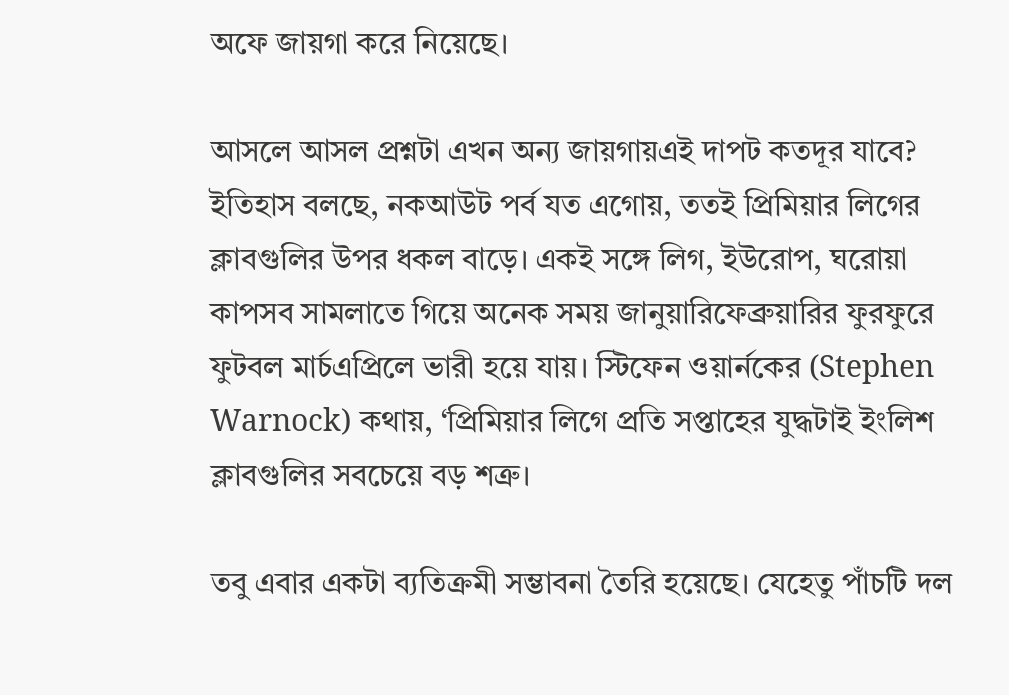অফে জায়গা করে নিয়েছে।

আসলে আসল প্রশ্নটা এখন অন্য জায়গায়এই দাপট কতদূর যাবে? ইতিহাস বলছে, নকআউট পর্ব যত এগোয়, ততই প্রিমিয়ার লিগের ক্লাবগুলির উপর ধকল বাড়ে। একই সঙ্গে লিগ, ইউরোপ, ঘরোয়া কাপসব সামলাতে গিয়ে অনেক সময় জানুয়ারিফেব্রুয়ারির ফুরফুরে ফুটবল মার্চএপ্রিলে ভারী হয়ে যায়। স্টিফেন ওয়ার্নকের (Stephen Warnock) কথায়, ‘প্রিমিয়ার লিগে প্রতি সপ্তাহের যুদ্ধটাই ইংলিশ ক্লাবগুলির সবচেয়ে বড় শত্রু।

তবু এবার একটা ব্যতিক্রমী সম্ভাবনা তৈরি হয়েছে। যেহেতু পাঁচটি দল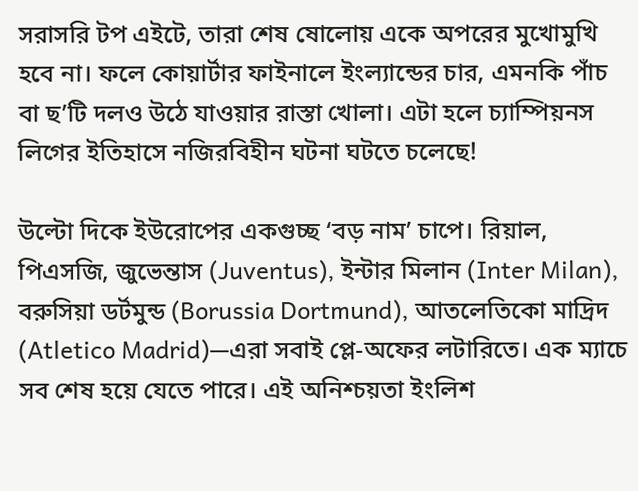সরাসরি টপ এইটে, তারা শেষ ষোলোয় একে অপরের মুখোমুখি হবে না। ফলে কোয়ার্টার ফাইনালে ইংল্যান্ডের চার, এমনকি পাঁচ বা ছ’টি দলও উঠে যাওয়ার রাস্তা খোলা। এটা হলে চ্যাম্পিয়নস লিগের ইতিহাসে নজিরবিহীন ঘটনা ঘটতে চলেছে!

উল্টো দিকে ইউরোপের একগুচ্ছ ‘বড় নাম’ চাপে। রিয়াল, পিএসজি, জুভেন্তাস (Juventus), ইন্টার মিলান (Inter Milan), বরুসিয়া ডর্টমুন্ড (Borussia Dortmund), আতলেতিকো মাদ্রিদ (Atletico Madrid)—এরা সবাই প্লে-অফের লটারিতে। এক ম্যাচে সব শেষ হয়ে যেতে পারে। এই অনিশ্চয়তা ইংলিশ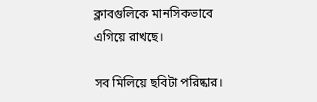ক্লাবগুলিকে মানসিকভাবে এগিয়ে রাখছে।

সব মিলিয়ে ছবিটা পরিষ্কার।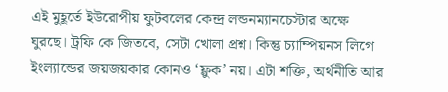এই মুহূর্তে ইউরোপীয় ফুটবলের কেন্দ্র লন্ডনম্যানচেস্টার অক্ষে ঘুরছে। ট্রফি কে জিতবে, সেটা খোলা প্রশ্ন। কিন্তু চ্যাম্পিয়নস লিগে ইংল্যান্ডের জয়জয়কার কোনও ‘ফ্লুক’ নয়। এটা শক্তি, অর্থনীতি আর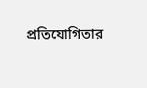প্রতিযোগিতার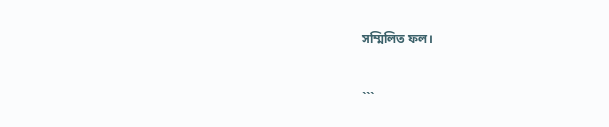সম্মিলিত ফল।


```